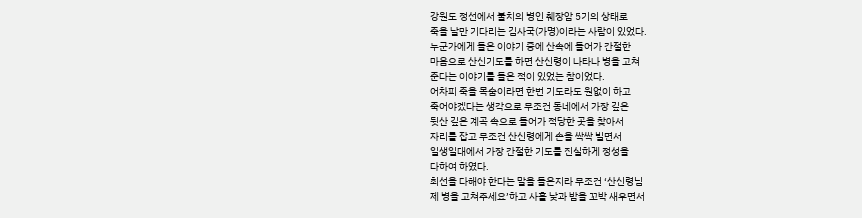강원도 정선에서 불치의 병인 췌장암 5기의 상태로
죽을 날만 기다리는 김사국(가명)이라는 사람이 있었다.
누군가에게 들은 이야기 중에 산속에 들어가 간절한
마음으로 산신기도를 하면 산신령이 나타나 병을 고쳐
준다는 이야기를 들은 적이 있었는 참이었다.
어차피 죽을 목숨이라면 한번 기도라도 원없이 하고
죽어야겠다는 생각으로 무조건 동네에서 가장 깊은
뒷산 깊은 계곡 속으로 들어가 적당한 곳을 찾아서
자리를 잡고 무조건 산신령에게 손을 싹싹 빌면서
일생일대에서 가장 간절한 기도를 진실하게 정성을
다하여 하였다.
최선을 다해야 한다는 말을 들은지라 무조건 ‘산신령님
제 병을 고쳐주세요’하고 사흘 낮과 밤을 꼬박 새우면서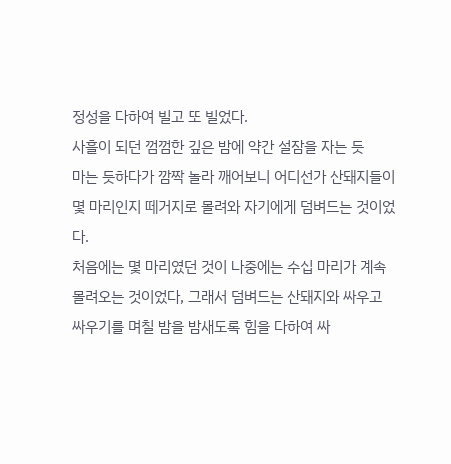정성을 다하여 빌고 또 빌었다.
사흘이 되던 껌껌한 깊은 밤에 약간 설잠을 자는 듯
마는 듯하다가 깜짝 놀라 깨어보니 어디선가 산돼지들이
몇 마리인지 떼거지로 몰려와 자기에게 덤벼드는 것이었다.
처음에는 몇 마리였던 것이 나중에는 수십 마리가 계속
몰려오는 것이었다, 그래서 덤벼드는 산돼지와 싸우고
싸우기를 며칠 밤을 밤새도록 힘을 다하여 싸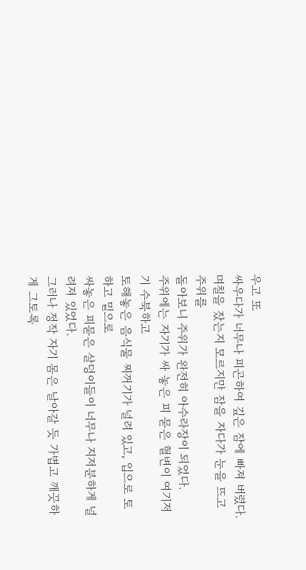우고 또
싸우다가 너무나 피곤하여 깊은 잠에 빠져 버렸다.
며칠을 잤는지 모르지만 잠을 자다가 눈을 뜨고 주위를
돌아보니 주위가 완전히 아수라장이 되었다.
주위에는 자기가 싸 놓은 피 묻은 혈변이 여기저기 수북하고
토해놓은 음식물 찌꺼기가 널려 있고, 입으로 토하고 밑으로
싸놓은 피묻은 살덩이들이 너무나 지저분하게 널려져 있었다.
그러나 정작 자기 몸은 날아갈 듯 가볍고 깨끗하게 그토록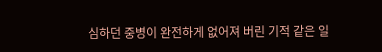심하던 중병이 완전하게 없어져 버린 기적 같은 일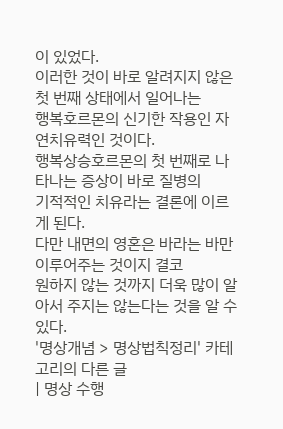이 있었다.
이러한 것이 바로 알려지지 않은 첫 번째 상태에서 일어나는
행복호르몬의 신기한 작용인 자연치유력인 것이다.
행복상승호르몬의 첫 번째로 나타나는 증상이 바로 질병의
기적적인 치유라는 결론에 이르게 된다.
다만 내면의 영혼은 바라는 바만 이루어주는 것이지 결코
원하지 않는 것까지 더욱 많이 알아서 주지는 않는다는 것을 알 수 있다.
'명상개념 > 명상법칙정리' 카테고리의 다른 글
| 명상 수행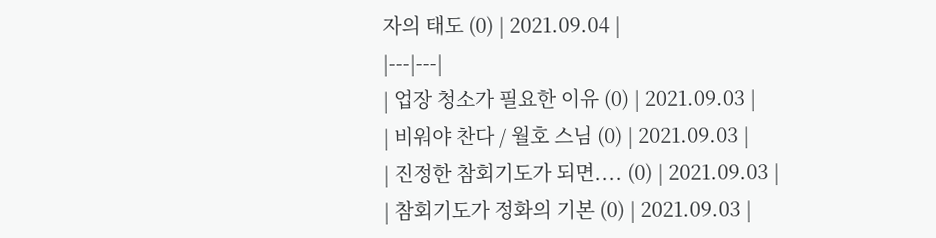자의 태도 (0) | 2021.09.04 |
|---|---|
| 업장 청소가 필요한 이유 (0) | 2021.09.03 |
| 비워야 찬다 / 월호 스님 (0) | 2021.09.03 |
| 진정한 참회기도가 되면.... (0) | 2021.09.03 |
| 참회기도가 정화의 기본 (0) | 2021.09.03 |